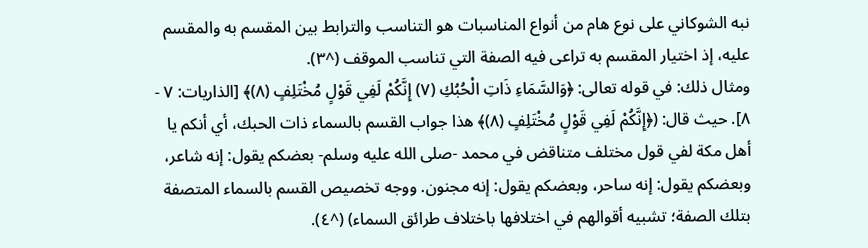نبه الشوكاني على نوع هام من أنواع المناسبات هو التناسب والترابط بين المقسم به والمقسم عليه، إذ اختيار المقسم به تراعى فيه الصفة التي تناسب الموقف (^٣).
ومثال ذلك: في قوله تعالى: ﴿وَالسَّمَاءِ ذَاتِ الْحُبُكِ (٧) إِنَّكُمْ لَفِي قَوْلٍ مُخْتَلِفٍ (٨)﴾ [الذاريات: ٧ - ٨]. حيث قال: (﴿إِنَّكُمْ لَفِي قَوْلٍ مُخْتَلِفٍ (٨)﴾ هذا جواب القسم بالسماء ذات الحبك، أي أنكم يا أهل مكة لفي قول مختلف متناقض في محمد -صلى الله عليه وسلم- بعضكم يقول: إنه شاعر، وبعضكم يقول: إنه ساحر، وبعضكم يقول: إنه مجنون. ووجه تخصيص القسم بالسماء المتصفة بتلك الصفة؛ تشبيه أقوالهم في اختلافها باختلاف طرائق السماء) (^٤).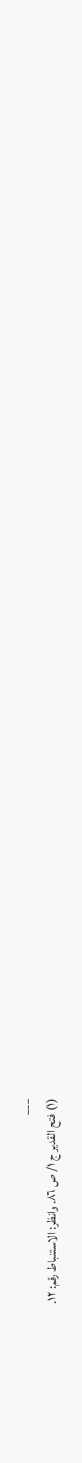___
(١) فتح القدير ج ١/ ص ٨٦. وانظر: الاستنباط رقم: ١٢.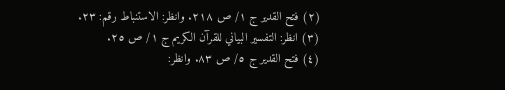(٢) فتح القدير ج ١/ ص ٢١٨. وانظر: الاستنباط رقم: ٢٣.
(٣) انظر: التفسير البياني للقرآن الكريم ج ١/ ص ٢٥.
(٤) فتح القدير ج ٥/ ص ٨٣. وانظر: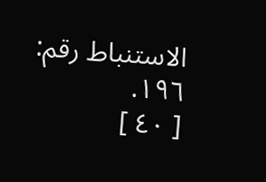الاستنباط رقم: ١٩٦.
[ ٤٠ ]